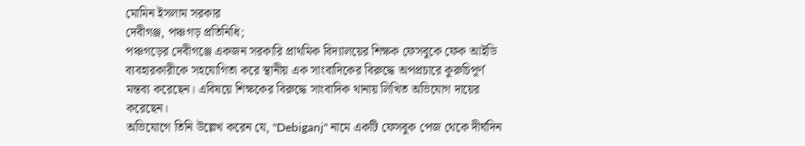মোমিন ইসলাম সরকার
দেবীগঞ্জ, পঞ্চগড় প্রতিনিধি;
পঞ্চগড়ের দেবীগঞ্জে একজন সরকারি প্রাথমিক বিদ্যালয়ের শিক্ষক ফেসবুকে ফেক আইডি ব্যবহারকারীকে সহযোগিতা করে স্থানীয় এক সাংবাদিকের বিরুদ্ধে অপপ্রচারে কুরুচিপূর্ণ মন্তব্য করেছেন। এবিষয়ে শিক্ষকের বিরুদ্ধে সাংবাদিক থানায় লিখিত অভিযোগ দায়ের করেছেন।
অভিযোগে তিনি উল্লেখ করেন যে, "Debiganj" নামে একটি ফেসবুক পেজ থেকে দীর্ঘদিন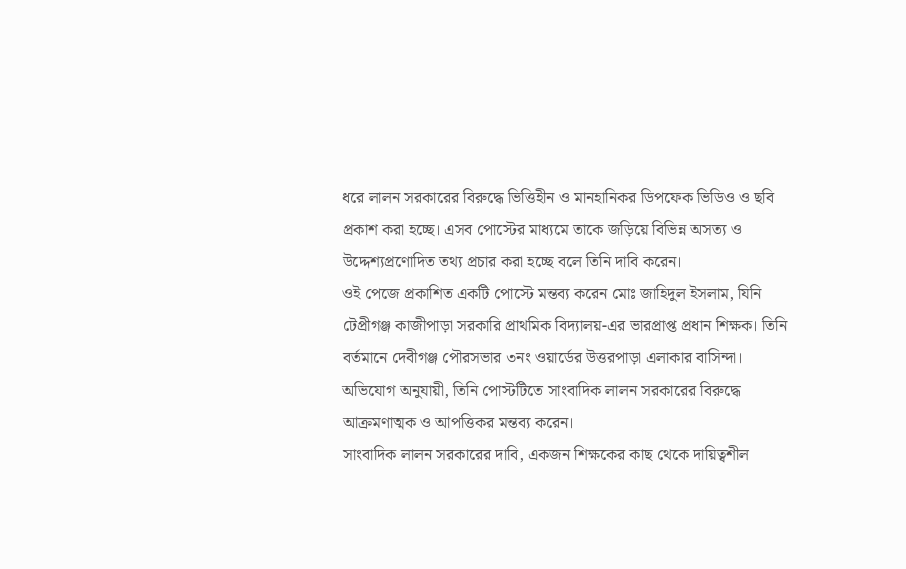ধরে লালন সরকারের বিরুদ্ধে ভিত্তিহীন ও মানহানিকর ডিপফেক ভিডিও ও ছবি প্রকাশ করা হচ্ছে। এসব পোস্টের মাধ্যমে তাকে জড়িয়ে বিভিন্ন অসত্য ও উদ্দেশ্যপ্রণোদিত তথ্য প্রচার করা হচ্ছে বলে তিনি দাবি করেন।
ওই পেজে প্রকাশিত একটি পোস্টে মন্তব্য করেন মোঃ জাহিদুল ইসলাম, যিনি টেপ্রীগঞ্জ কাজীপাড়া সরকারি প্রাথমিক বিদ্যালয়-এর ভারপ্রাপ্ত প্রধান শিক্ষক। তিনি বর্তমানে দেবীগঞ্জ পৌরসভার ৩নং ওয়ার্ডের উত্তরপাড়া এলাকার বাসিন্দা। অভিযোগ অনুযায়ী, তিনি পোস্টটিতে সাংবাদিক লালন সরকারের বিরুদ্ধে আক্রমণাত্মক ও আপত্তিকর মন্তব্য করেন।
সাংবাদিক লালন সরকারের দাবি, একজন শিক্ষকের কাছ থেকে দায়িত্বশীল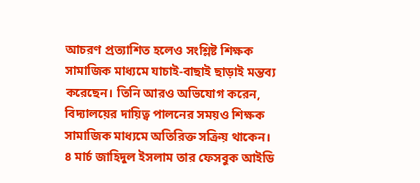আচরণ প্রত্যাশিত হলেও সংশ্লিষ্ট শিক্ষক সামাজিক মাধ্যমে যাচাই-বাছাই ছাড়াই মন্তব্য করেছেন। তিনি আরও অভিযোগ করেন, বিদ্যালয়ের দায়িত্ব পালনের সময়ও শিক্ষক সামাজিক মাধ্যমে অতিরিক্ত সক্রিয় থাকেন।
৪ মার্চ জাহিদুল ইসলাম তার ফেসবুক আইডি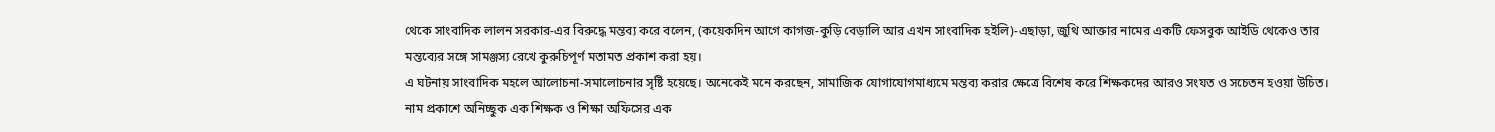থেকে সাংবাদিক লালন সরকার-এর বিরুদ্ধে মন্তব্য করে বলেন, (কয়েকদিন আগে কাগজ-কুড়ি বেড়ালি আর এখন সাংবাদিক হইলি)-এছাড়া, জুথি আক্তার নামের একটি ফেসবুক আইডি থেকেও তার মন্তব্যের সঙ্গে সামঞ্জস্য রেখে কুরুচিপূর্ণ মতামত প্রকাশ করা হয়।
এ ঘটনায় সাংবাদিক মহলে আলোচনা-সমালোচনার সৃষ্টি হয়েছে। অনেকেই মনে করছেন, সামাজিক যোগাযোগমাধ্যমে মন্তব্য করার ক্ষেত্রে বিশেষ করে শিক্ষকদের আরও সংযত ও সচেতন হওয়া উচিত।
নাম প্রকাশে অনিচ্ছুক এক শিক্ষক ও শিক্ষা অফিসের এক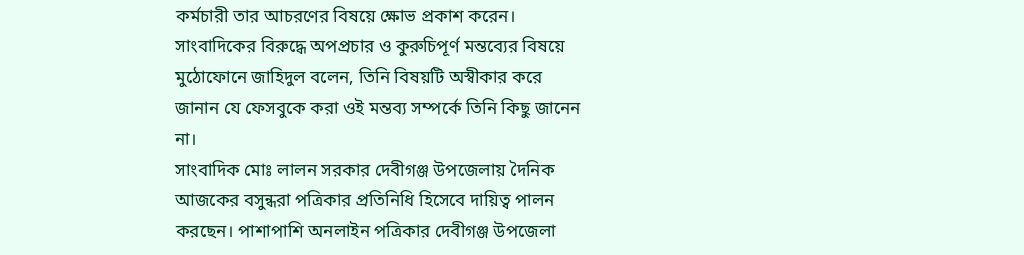কর্মচারী তার আচরণের বিষয়ে ক্ষোভ প্রকাশ করেন।
সাংবাদিকের বিরুদ্ধে অপপ্রচার ও কুরুচিপূর্ণ মন্তব্যের বিষয়ে মুঠোফোনে জাহিদুল বলেন, তিনি বিষয়টি অস্বীকার করে জানান যে ফেসবুকে করা ওই মন্তব্য সম্পর্কে তিনি কিছু জানেন না।
সাংবাদিক মোঃ লালন সরকার দেবীগঞ্জ উপজেলায় দৈনিক আজকের বসুন্ধরা পত্রিকার প্রতিনিধি হিসেবে দায়িত্ব পালন করছেন। পাশাপাশি অনলাইন পত্রিকার দেবীগঞ্জ উপজেলা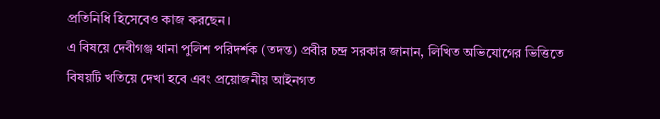প্রতিনিধি হিসেবেও কাজ করছেন।
এ বিষয়ে দেবীগঞ্জ থানা পুলিশ পরিদর্শক (তদন্ত) প্রবীর চন্দ্র সরকার জানান, লিখিত অভিযোগের ভিত্তিতে বিষয়টি খতিয়ে দেখা হবে এবং প্রয়োজনীয় আইনগত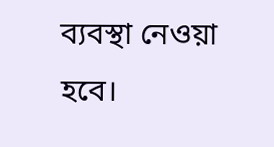ব্যবস্থা নেওয়া হবে।